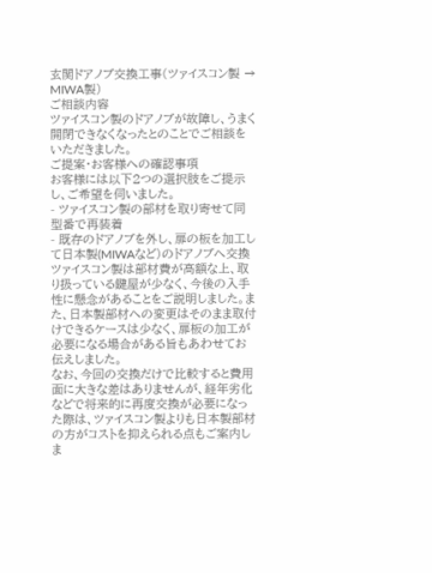玄関ドアノブ交換工事(ツァイスコン製 → MIWA製)
ご相談内容
ツァイスコン製のドアノブが故障し、うまく開閉できなくなったとのことでご相談をいただきました。
ご提案・お客様への確認事項
お客様には以下2つの選択肢をご提示し、ご希望を伺いました。
- ツァイスコン製の部材を取り寄せて同型番で再装着
- 既存のドアノブを外し、扉の板を加工して日本製(MIWAなど)のドアノブへ交換
ツァイスコン製は部材費が高額な上、取り扱っている鍵屋が少なく、今後の入手性に懸念があることをご説明しました。また、日本製部材への変更はそのまま取付けできるケースは少なく、扉板の加工が必要になる場合がある旨もあわせてお伝えしました。
なお、今回の交換だけで比較すると費用面に大きな差はありませんが、経年劣化などで将来的に再度交換が必要になった際は、ツァイスコン製よりも日本製部材の方がコストを抑えられる点もご案内しま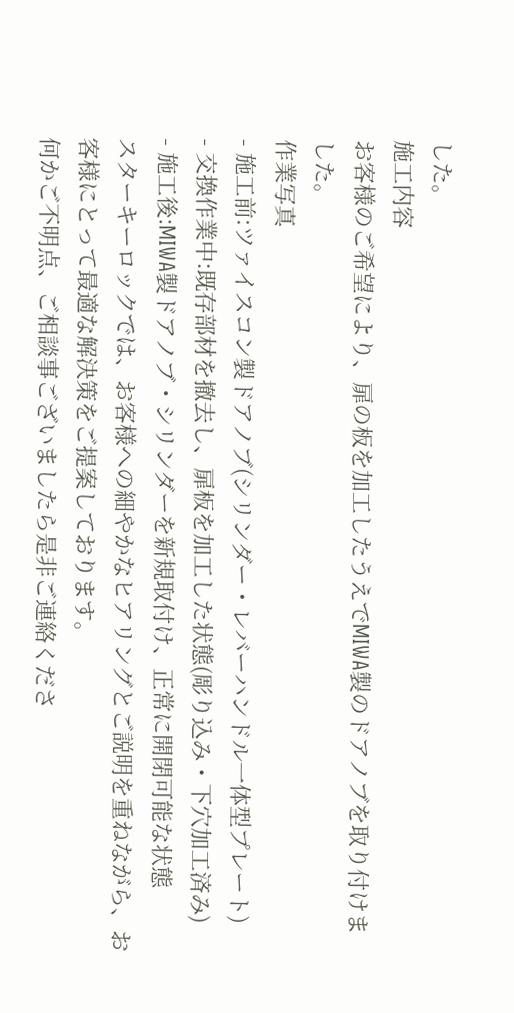した。
施工内容
お客様のご希望により、扉の板を加工したうえでMIWA製のドアノブを取り付けました。
作業写真
- 施工前:ツァイスコン製ドアノブ(シリンダー・レバーハンドル一体型プレート)
- 交換作業中:既存部材を撤去し、扉板を加工した状態(彫り込み・下穴加工済み)
- 施工後:MIWA製ドアノブ・シリンダーを新規取付け、正常に開閉可能な状態
スターキーロックでは、お客様への細やかなヒアリングとご説明を重ねながら、お客様にとって最適な解決策をご提案しております。
何かご不明点、ご相談事ございましたら是非ご連絡くださ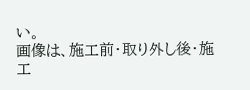い。
画像は、施工前・取り外し後・施工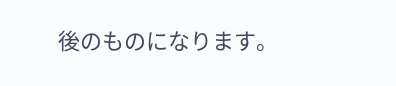後のものになります。